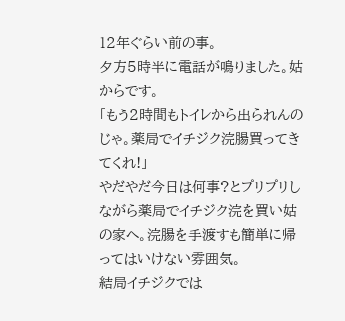12年ぐらい前の事。
夕方5時半に電話が鳴りました。姑からです。
「もう2時間もトイレから出られんのじゃ。薬局でイチジク浣腸買ってきてくれ!」
やだやだ今日は何事?とプリプリしながら薬局でイチジク浣を買い姑の家へ。浣腸を手渡すも簡単に帰ってはいけない雰囲気。
結局イチジクでは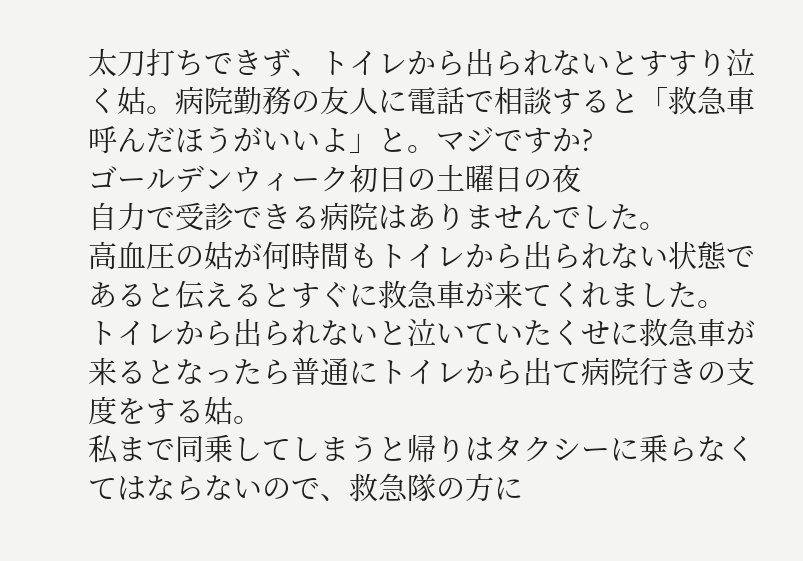太刀打ちできず、トイレから出られないとすすり泣く姑。病院勤務の友人に電話で相談すると「救急車呼んだほうがいいよ」と。マジですか?
ゴールデンウィーク初日の土曜日の夜
自力で受診できる病院はありませんでした。
高血圧の姑が何時間もトイレから出られない状態であると伝えるとすぐに救急車が来てくれました。
トイレから出られないと泣いていたくせに救急車が来るとなったら普通にトイレから出て病院行きの支度をする姑。
私まで同乗してしまうと帰りはタクシーに乗らなくてはならないので、救急隊の方に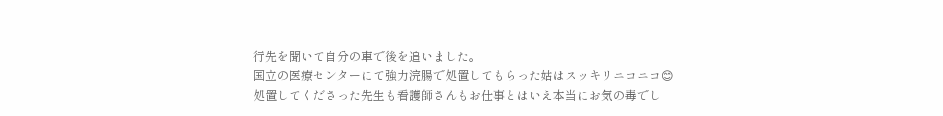行先を聞いて自分の車で後を追いました。
国立の医療センターにて強力浣腸で処置してもらった姑はスッキリニコニコ😊
処置してくださった先生も看護師さんもお仕事とはいえ本当にお気の毒でし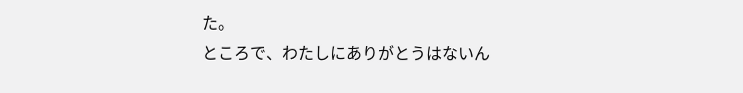た。
ところで、わたしにありがとうはないん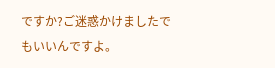ですか?ご迷惑かけましたでもいいんですよ。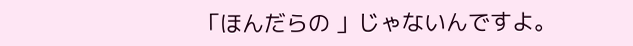「ほんだらの 」じゃないんですよ。